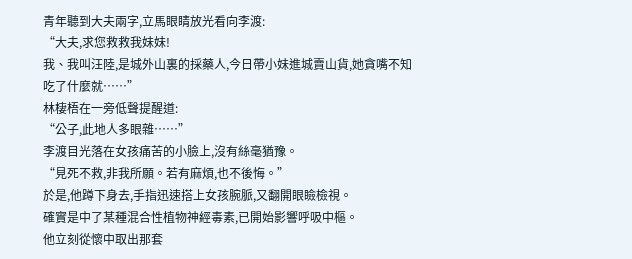青年聽到大夫兩字,立馬眼睛放光看向李渡:
“大夫,求您救救我妹妹!
我、我叫汪陸,是城外山裏的採藥人,今日帶小妹進城賣山貨,她貪嘴不知吃了什麼就……”
林棲梧在一旁低聲提醒道:
“公子,此地人多眼雜……”
李渡目光落在女孩痛苦的小臉上,沒有絲毫猶豫。
“見死不救,非我所願。若有麻煩,也不後悔。”
於是,他蹲下身去,手指迅速搭上女孩腕脈,又翻開眼瞼檢視。
確實是中了某種混合性植物神經毒素,已開始影響呼吸中樞。
他立刻從懷中取出那套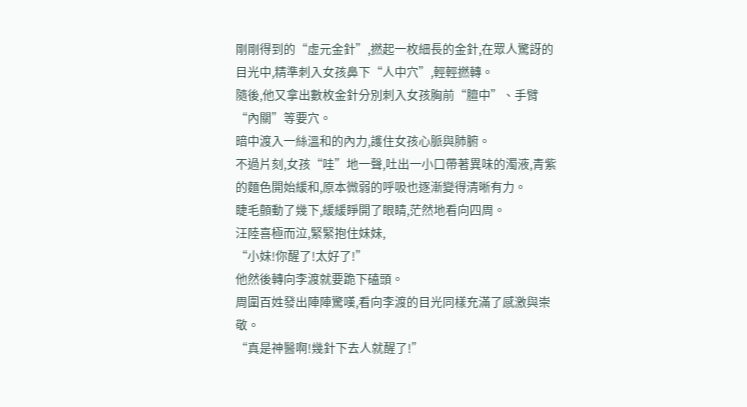剛剛得到的“虛元金針”,撚起一枚細長的金針,在眾人驚訝的目光中,精準刺入女孩鼻下“人中穴”,輕輕撚轉。
隨後,他又拿出數枚金針分別刺入女孩胸前“膻中”、手臂“內關”等要穴。
暗中渡入一絲溫和的內力,護住女孩心脈與肺腑。
不過片刻,女孩“哇”地一聲,吐出一小口帶著異味的濁液,青紫的麵色開始緩和,原本微弱的呼吸也逐漸變得清晰有力。
睫毛顫動了幾下,緩緩睜開了眼睛,茫然地看向四周。
汪陸喜極而泣,緊緊抱住妹妹,
“小妹!你醒了!太好了!”
他然後轉向李渡就要跪下磕頭。
周圍百姓發出陣陣驚嘆,看向李渡的目光同樣充滿了感激與崇敬。
“真是神醫啊!幾針下去人就醒了!”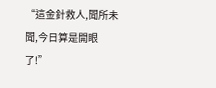“這金針救人,聞所未聞,今日算是開眼了!”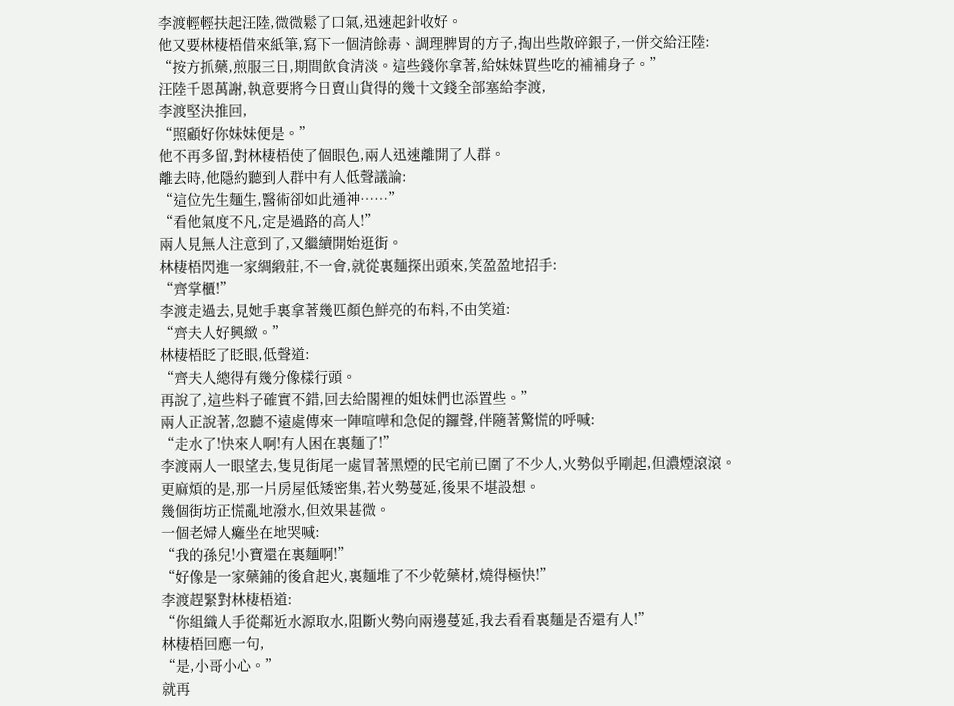李渡輕輕扶起汪陸,微微鬆了口氣,迅速起針收好。
他又要林棲梧借來紙筆,寫下一個清餘毒、調理脾胃的方子,掏出些散碎銀子,一併交給汪陸:
“按方抓藥,煎服三日,期間飲食清淡。這些錢你拿著,給妹妹買些吃的補補身子。”
汪陸千恩萬謝,執意要將今日賣山貨得的幾十文錢全部塞給李渡,
李渡堅決推回,
“照顧好你妹妹便是。”
他不再多留,對林棲梧使了個眼色,兩人迅速離開了人群。
離去時,他隱約聽到人群中有人低聲議論:
“這位先生麵生,醫術卻如此通神……”
“看他氣度不凡,定是過路的高人!”
兩人見無人注意到了,又繼續開始逛街。
林棲梧閃進一家綢緞莊,不一會,就從裏麵探出頭來,笑盈盈地招手:
“齊掌櫃!”
李渡走過去,見她手裏拿著幾匹顏色鮮亮的布料,不由笑道:
“齊夫人好興緻。”
林棲梧眨了眨眼,低聲道:
“齊夫人總得有幾分像樣行頭。
再說了,這些料子確實不錯,回去給閣裡的姐妹們也添置些。”
兩人正說著,忽聽不遠處傳來一陣喧嘩和急促的鑼聲,伴隨著驚慌的呼喊:
“走水了!快來人啊!有人困在裏麵了!”
李渡兩人一眼望去,隻見街尾一處冒著黑煙的民宅前已圍了不少人,火勢似乎剛起,但濃煙滾滾。
更麻煩的是,那一片房屋低矮密集,若火勢蔓延,後果不堪設想。
幾個街坊正慌亂地潑水,但效果甚微。
一個老婦人癱坐在地哭喊:
“我的孫兒!小寶還在裏麵啊!”
“好像是一家藥鋪的後倉起火,裏麵堆了不少乾藥材,燒得極快!”
李渡趕緊對林棲梧道:
“你組織人手從鄰近水源取水,阻斷火勢向兩邊蔓延,我去看看裏麵是否還有人!”
林棲梧回應一句,
“是,小哥小心。”
就再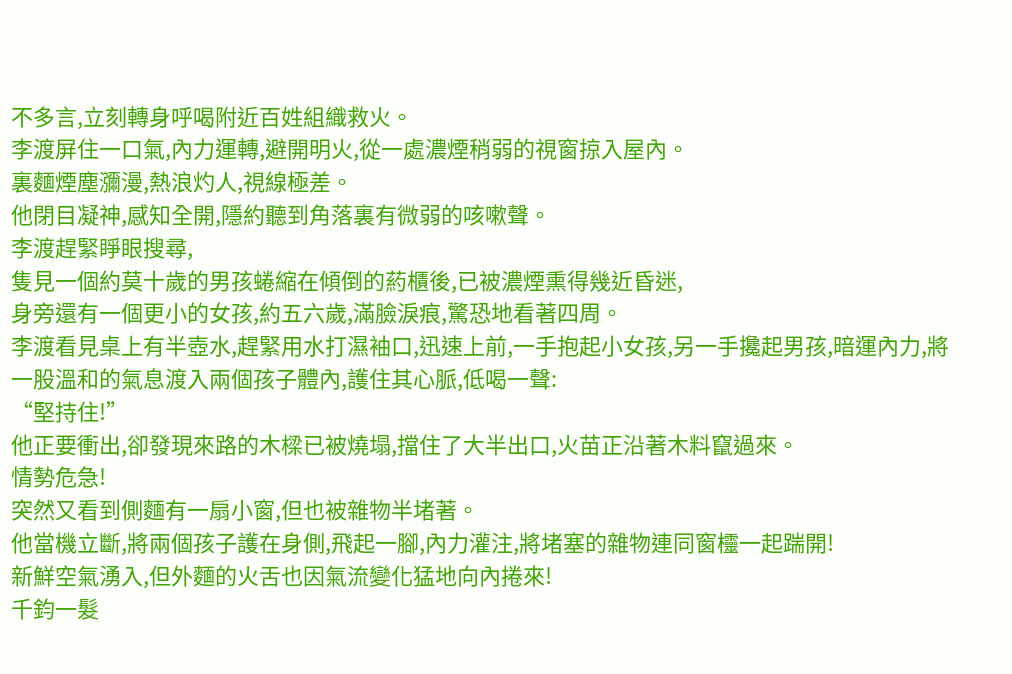不多言,立刻轉身呼喝附近百姓組織救火。
李渡屏住一口氣,內力運轉,避開明火,從一處濃煙稍弱的視窗掠入屋內。
裏麵煙塵瀰漫,熱浪灼人,視線極差。
他閉目凝神,感知全開,隱約聽到角落裏有微弱的咳嗽聲。
李渡趕緊睜眼搜尋,
隻見一個約莫十歲的男孩蜷縮在傾倒的葯櫃後,已被濃煙熏得幾近昏迷,
身旁還有一個更小的女孩,約五六歲,滿臉淚痕,驚恐地看著四周。
李渡看見桌上有半壺水,趕緊用水打濕袖口,迅速上前,一手抱起小女孩,另一手攙起男孩,暗運內力,將一股溫和的氣息渡入兩個孩子體內,護住其心脈,低喝一聲:
“堅持住!”
他正要衝出,卻發現來路的木樑已被燒塌,擋住了大半出口,火苗正沿著木料竄過來。
情勢危急!
突然又看到側麵有一扇小窗,但也被雜物半堵著。
他當機立斷,將兩個孩子護在身側,飛起一腳,內力灌注,將堵塞的雜物連同窗欞一起踹開!
新鮮空氣湧入,但外麵的火舌也因氣流變化猛地向內捲來!
千鈞一髮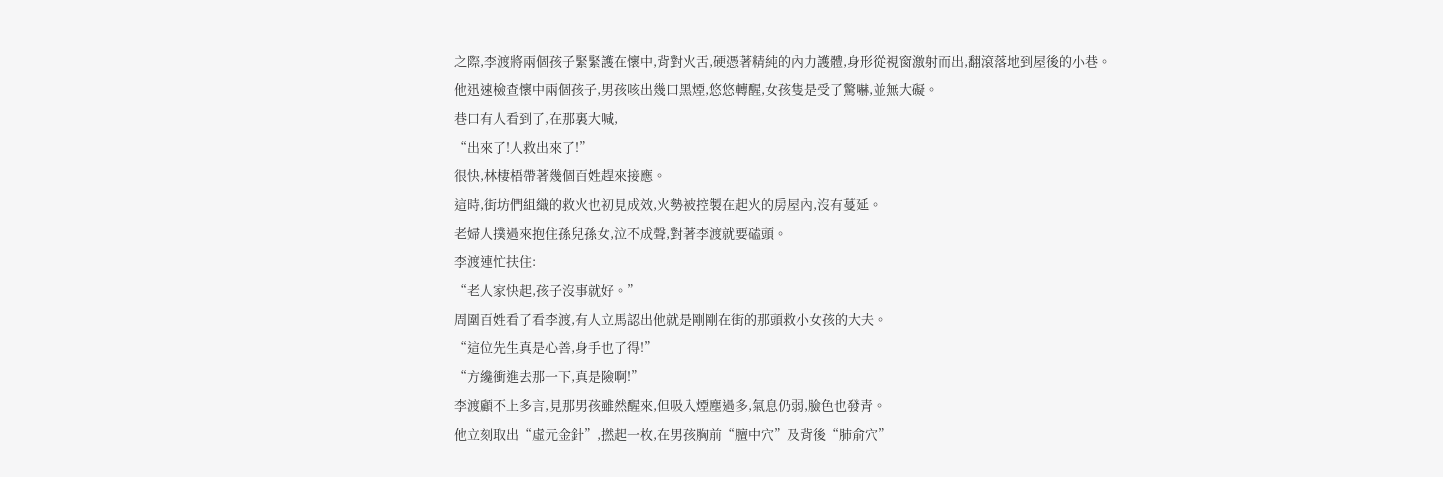之際,李渡將兩個孩子緊緊護在懷中,背對火舌,硬憑著精純的內力護體,身形從視窗激射而出,翻滾落地到屋後的小巷。
他迅速檢查懷中兩個孩子,男孩咳出幾口黑煙,悠悠轉醒,女孩隻是受了驚嚇,並無大礙。
巷口有人看到了,在那裏大喊,
“出來了!人救出來了!”
很快,林棲梧帶著幾個百姓趕來接應。
這時,街坊們組織的救火也初見成效,火勢被控製在起火的房屋內,沒有蔓延。
老婦人撲過來抱住孫兒孫女,泣不成聲,對著李渡就要磕頭。
李渡連忙扶住:
“老人家快起,孩子沒事就好。”
周圍百姓看了看李渡,有人立馬認出他就是剛剛在街的那頭救小女孩的大夫。
“這位先生真是心善,身手也了得!”
“方纔衝進去那一下,真是險啊!”
李渡顧不上多言,見那男孩雖然醒來,但吸入煙塵過多,氣息仍弱,臉色也發青。
他立刻取出“虛元金針”,撚起一枚,在男孩胸前“膻中穴”及背後“肺俞穴”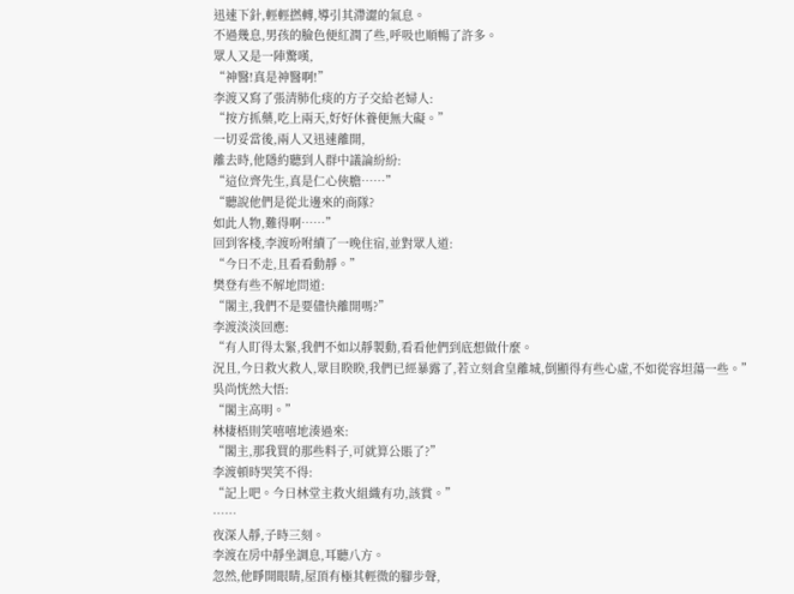迅速下針,輕輕撚轉,導引其滯澀的氣息。
不過幾息,男孩的臉色便紅潤了些,呼吸也順暢了許多。
眾人又是一陣驚嘆,
“神醫!真是神醫啊!”
李渡又寫了張清肺化痰的方子交給老婦人:
“按方抓藥,吃上兩天,好好休養便無大礙。”
一切妥當後,兩人又迅速離開,
離去時,他隱約聽到人群中議論紛紛:
“這位齊先生,真是仁心俠膽……”
“聽說他們是從北邊來的商隊?
如此人物,難得啊……”
回到客棧,李渡吩咐續了一晚住宿,並對眾人道:
“今日不走,且看看動靜。”
樊登有些不解地問道:
“閣主,我們不是要儘快離開嗎?”
李渡淡淡回應:
“有人盯得太緊,我們不如以靜製動,看看他們到底想做什麼。
況且,今日救火救人,眾目睽睽,我們已經暴露了,若立刻倉皇離城,倒顯得有些心虛,不如從容坦蕩一些。”
吳尚恍然大悟:
“閣主高明。”
林棲梧則笑嘻嘻地湊過來:
“閣主,那我買的那些料子,可就算公賬了?”
李渡頓時哭笑不得:
“記上吧。今日林堂主救火組織有功,該賞。”
……
夜深人靜,子時三刻。
李渡在房中靜坐調息,耳聽八方。
忽然,他睜開眼睛,屋頂有極其輕微的腳步聲,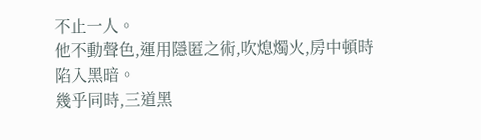不止一人。
他不動聲色,運用隱匿之術,吹熄燭火,房中頓時陷入黑暗。
幾乎同時,三道黑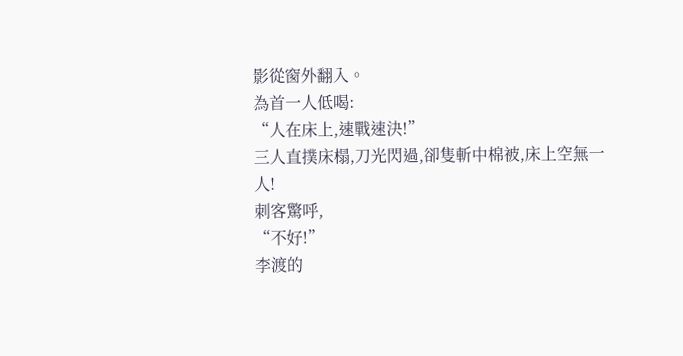影從窗外翻入。
為首一人低喝:
“人在床上,速戰速決!”
三人直撲床榻,刀光閃過,卻隻斬中棉被,床上空無一人!
刺客驚呼,
“不好!”
李渡的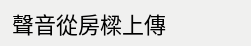聲音從房樑上傳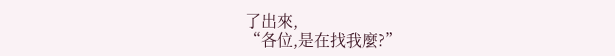了出來,
“各位,是在找我麼?”